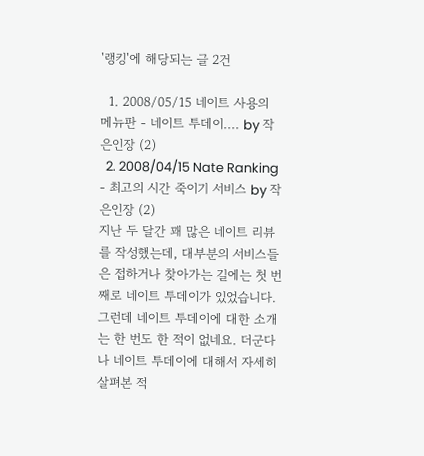'랭킹'에 해당되는 글 2건

  1. 2008/05/15 네이트 사용의 메뉴판 - 네이트 투데이.... by 작은인장 (2)
  2. 2008/04/15 Nate Ranking - 최고의 시간 죽이기 서비스 by 작은인장 (2)
지난 두 달간 꽤 많은 네이트 리뷰를 작성했는데, 대부분의 서비스들은 접하거나 찾아가는 길에는 첫 번째로 네이트 투데이가 있었습니다. 그런데 네이트 투데이에 대한 소개는 한 번도 한 적이 없네요. 더군다나 네이트 투데이에 대해서 자세히 살펴본 적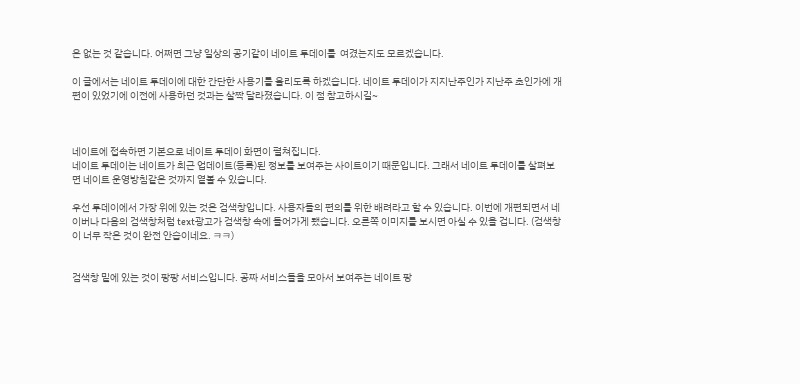은 없는 것 같습니다. 어쩌면 그냥 일상의 공기같이 네이트 투데이를  여겼는지도 모르겠습니다.

이 글에서는 네이트 투데이에 대한 간단한 사용기를 올리도록 하겠습니다. 네이트 투데이가 지지난주인가 지난주 초인가에 개편이 있었기에 이전에 사용하던 것과는 살짝 달라졌습니다. 이 점 참고하시길~



네이트에 접속하면 기본으로 네이트 투데이 화면이 펼쳐집니다.
네이트 투데이는 네이트가 최근 업데이트(등록)된 정보를 보여주는 사이트이기 때문입니다. 그래서 네이트 투데이를 살펴보면 네이트 운영방침같은 것까지 옅볼 수 있습니다.

우선 투데이에서 가장 위에 있는 것은 검색창입니다. 사용자들의 편의를 위한 배려라고 할 수 있습니다. 이번에 개편되면서 네이버나 다음의 검색창처럼 text광고가 검색창 속에 들어가게 됐습니다. 오른쪽 이미지를 보시면 아실 수 있을 겁니다. (검색창이 너무 작은 것이 완전 안습이네요. ㅋㅋ)


검색창 밑에 있는 것이 팡팡 서비스입니다. 공짜 서비스들을 모아서 보여주는 네이트 팡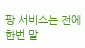팡 서비스는 전에 한번 말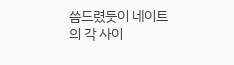씀드렸듯이 네이트의 각 사이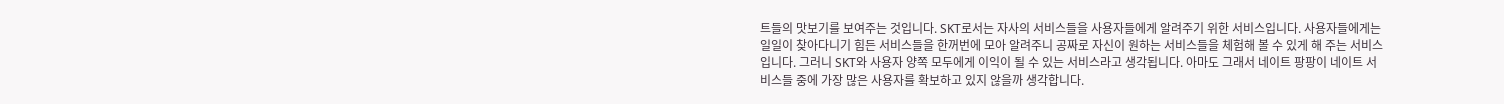트들의 맛보기를 보여주는 것입니다. SKT로서는 자사의 서비스들을 사용자들에게 알려주기 위한 서비스입니다. 사용자들에게는 일일이 찾아다니기 힘든 서비스들을 한꺼번에 모아 알려주니 공짜로 자신이 원하는 서비스들을 체험해 볼 수 있게 해 주는 서비스입니다. 그러니 SKT와 사용자 양쪽 모두에게 이익이 될 수 있는 서비스라고 생각됩니다. 아마도 그래서 네이트 팡팡이 네이트 서비스들 중에 가장 많은 사용자를 확보하고 있지 않을까 생각합니다.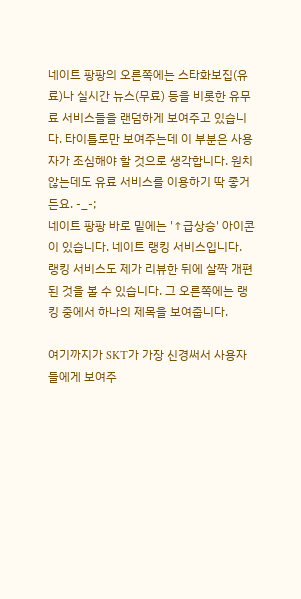네이트 팡팡의 오른쪽에는 스타화보집(유료)나 실시간 뉴스(무료) 등을 비롯한 유무료 서비스들을 랜덤하게 보여주고 있습니다. 타이틀로만 보여주는데 이 부분은 사용자가 조심해야 할 것으로 생각합니다. 원치 않는데도 유료 서비스를 이용하기 딱 좋거든요. -_-;
네이트 팡팡 바로 밑에는 '↑급상승' 아이콘이 있습니다. 네이트 랭킹 서비스입니다. 랭킹 서비스도 제가 리뷰한 뒤에 살짝 개편된 것을 볼 수 있습니다. 그 오른쪽에는 랭킹 중에서 하나의 제목을 보여줍니다.

여기까지가 SKT가 가장 신경써서 사용자들에게 보여주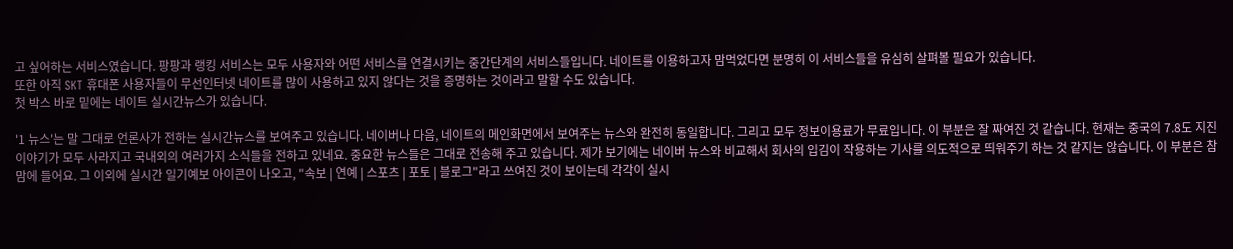고 싶어하는 서비스였습니다. 팡팡과 랭킹 서비스는 모두 사용자와 어떤 서비스를 연결시키는 중간단계의 서비스들입니다. 네이트를 이용하고자 맘먹었다면 분명히 이 서비스들을 유심히 살펴볼 필요가 있습니다.
또한 아직 SKT 휴대폰 사용자들이 무선인터넷 네이트를 많이 사용하고 있지 않다는 것을 증명하는 것이라고 말할 수도 있습니다.
첫 박스 바로 밑에는 네이트 실시간뉴스가 있습니다.

'1 뉴스'는 말 그대로 언론사가 전하는 실시간뉴스를 보여주고 있습니다. 네이버나 다음, 네이트의 메인화면에서 보여주는 뉴스와 완전히 동일합니다. 그리고 모두 정보이용료가 무료입니다. 이 부분은 잘 짜여진 것 같습니다. 현재는 중국의 7.8도 지진 이야기가 모두 사라지고 국내외의 여러가지 소식들을 전하고 있네요. 중요한 뉴스들은 그대로 전송해 주고 있습니다. 제가 보기에는 네이버 뉴스와 비교해서 회사의 입김이 작용하는 기사를 의도적으로 띄워주기 하는 것 같지는 않습니다. 이 부분은 참 맘에 들어요. 그 이외에 실시간 일기예보 아이콘이 나오고, "속보 | 연예 | 스포츠 | 포토 | 블로그"라고 쓰여진 것이 보이는데 각각이 실시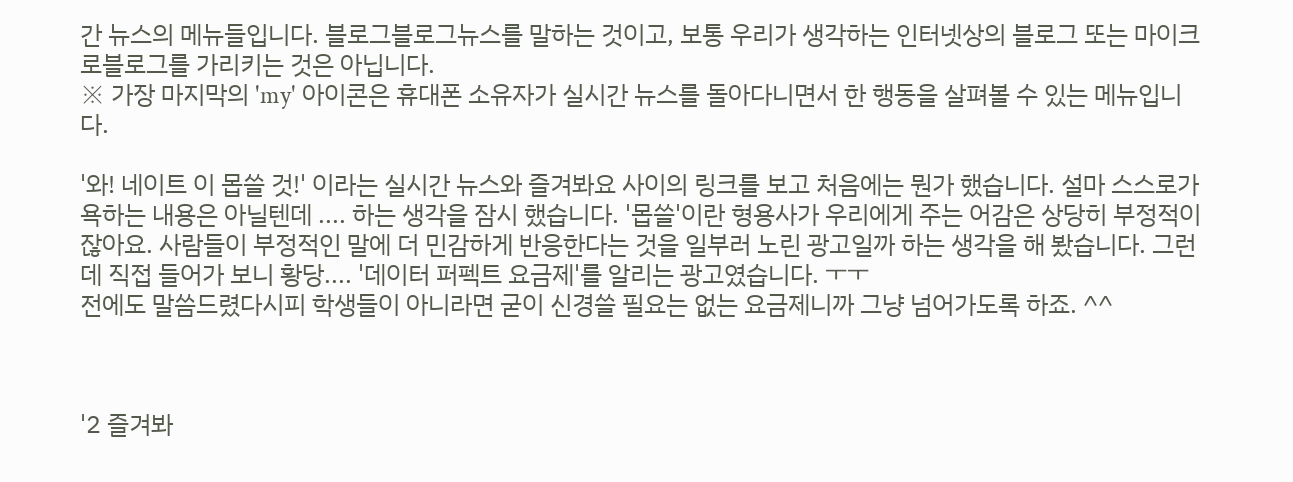간 뉴스의 메뉴들입니다. 블로그블로그뉴스를 말하는 것이고, 보통 우리가 생각하는 인터넷상의 블로그 또는 마이크로블로그를 가리키는 것은 아닙니다.
※ 가장 마지막의 'my' 아이콘은 휴대폰 소유자가 실시간 뉴스를 돌아다니면서 한 행동을 살펴볼 수 있는 메뉴입니다.

'와! 네이트 이 몹쓸 것!' 이라는 실시간 뉴스와 즐겨봐요 사이의 링크를 보고 처음에는 뭔가 했습니다. 설마 스스로가 욕하는 내용은 아닐텐데 .... 하는 생각을 잠시 했습니다. '몹쓸'이란 형용사가 우리에게 주는 어감은 상당히 부정적이잖아요. 사람들이 부정적인 말에 더 민감하게 반응한다는 것을 일부러 노린 광고일까 하는 생각을 해 봤습니다. 그런데 직접 들어가 보니 황당.... '데이터 퍼펙트 요금제'를 알리는 광고였습니다. ㅜㅜ
전에도 말씀드렸다시피 학생들이 아니라면 굳이 신경쓸 필요는 없는 요금제니까 그냥 넘어가도록 하죠. ^^



'2 즐겨봐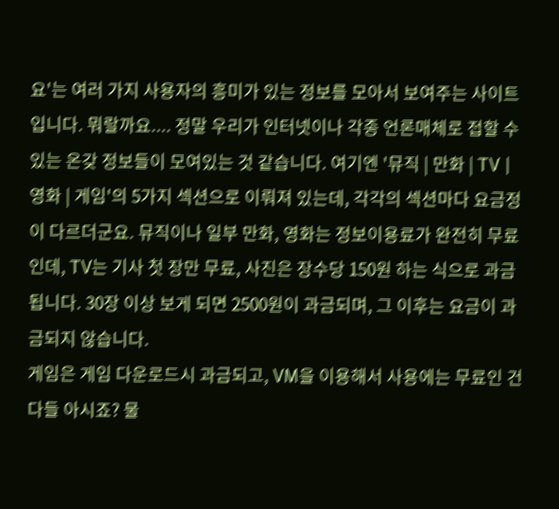요'는 여러 가지 사용자의 흥미가 있는 정보를 모아서 보여주는 사이트입니다. 뭐랄까요.... 정말 우리가 인터넷이나 각종 언론매체로 접할 수 있는 온갖 정보들이 모여있는 것 같습니다. 여기엔 '뮤직 | 만화 | TV | 영화 | 게임'의 5가지 섹션으로 이뤄져 있는데, 각각의 섹션마다 요금정이 다르더군요. 뮤직이나 일부 만화, 영화는 정보이용료가 완전히 무료인데, TV는 기사 첫 장만 무료, 사진은 장수당 150원 하는 식으로 과금됩니다. 30장 이상 보게 되면 2500원이 과금되며, 그 이후는 요금이 과금되지 않습니다.
게임은 게임 다운로드시 과금되고, VM을 이용해서 사용에는 무료인 건 다들 아시죠? 물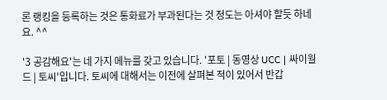론 랭킹을 등록하는 것은 통화료가 부과된다는 것 정도는 아셔야 할듯 하네요. ^^

'3 공감해요'는 네 가지 메뉴를 갖고 있습니다. '포토 | 동영상 UCC | 싸이월드 | 토씨'입니다. 토씨에 대해서는 이전에 살펴본 적이 있어서 반갑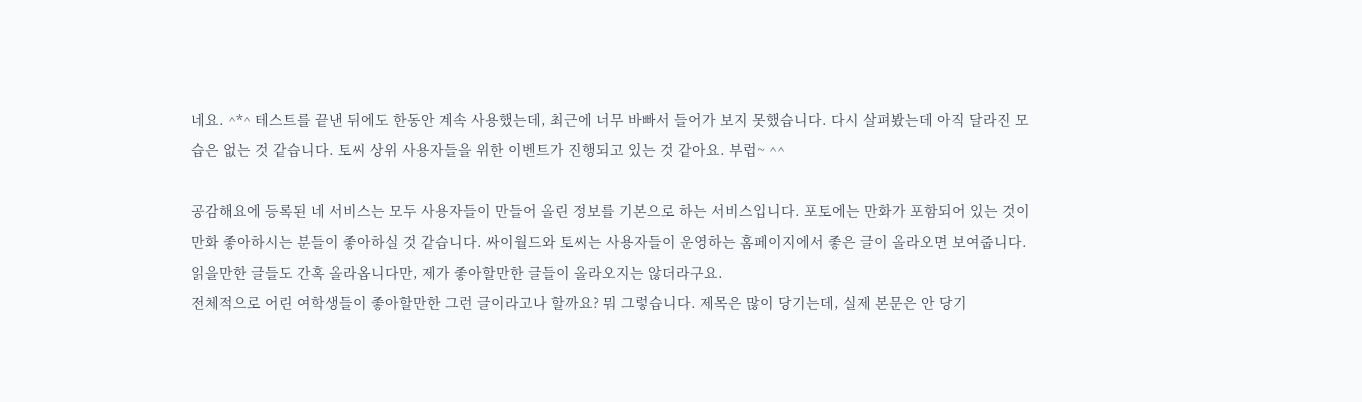네요. ^*^ 테스트를 끝낸 뒤에도 한동안 계속 사용했는데, 최근에 너무 바빠서 들어가 보지 못했습니다. 다시 살펴봤는데 아직 달라진 모습은 없는 것 같습니다. 토씨 상위 사용자들을 위한 이벤트가 진행되고 있는 것 같아요. 부럽~ ^^

공감해요에 등록된 네 서비스는 모두 사용자들이 만들어 올린 정보를 기본으로 하는 서비스입니다. 포토에는 만화가 포함되어 있는 것이 만화 좋아하시는 분들이 좋아하실 것 같습니다. 싸이월드와 토씨는 사용자들이 운영하는 홈페이지에서 좋은 글이 올라오면 보여줍니다. 읽을만한 글들도 간혹 올라옵니다만, 제가 좋아할만한 글들이 올라오지는 않더라구요.
전체적으로 어린 여학생들이 좋아할만한 그런 글이라고나 할까요? 뭐 그렇습니다. 제목은 많이 당기는데, 실제 본문은 안 당기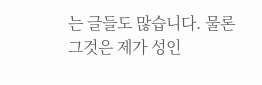는 글들도 많습니다. 물론 그것은 제가 성인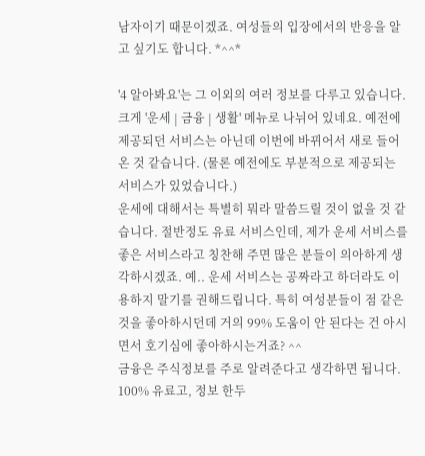남자이기 때문이겠죠. 여성들의 입장에서의 반응을 알고 싶기도 합니다. *^^*

'4 알아봐요'는 그 이외의 여러 정보를 다루고 있습니다. 크게 '운세 | 금융 | 생활' 메뉴로 나뉘어 있네요. 예전에 제공되던 서비스는 아닌데 이번에 바뀌어서 새로 들어온 것 같습니다. (물론 예전에도 부분적으로 제공되는 서비스가 있었습니다.)
운세에 대해서는 특별히 뭐라 말씀드릴 것이 없을 것 같습니다. 절반정도 유료 서비스인데, 제가 운세 서비스를 좋은 서비스라고 칭찬해 주면 많은 분들이 의아하게 생각하시겠죠. 예.. 운세 서비스는 공짜라고 하더라도 이용하지 말기를 권해드립니다. 특히 여성분들이 점 같은 것을 좋아하시던데 거의 99% 도움이 안 된다는 건 아시면서 호기심에 좋아하시는거죠? ^^
금융은 주식정보를 주로 알려준다고 생각하면 됩니다. 100% 유료고, 정보 한두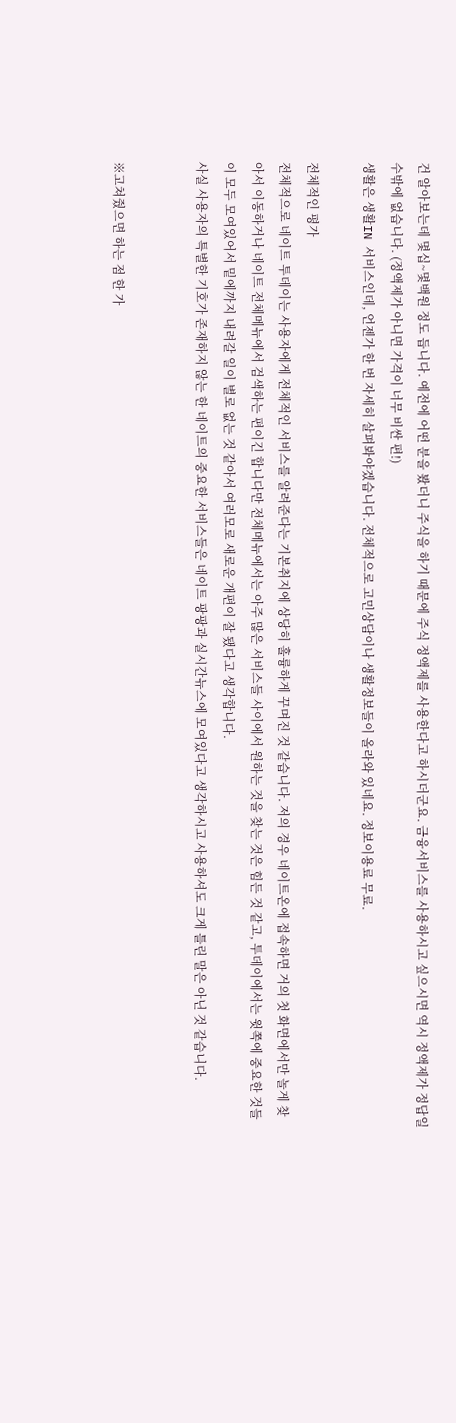건 알아보는데 몇십~몇백원 정도 듭니다. 예전에 어떤 분을 봤더니 주식을 하기 때문에 주식 정액제를 사용한다고 하시더군요. 금융서비스를 사용하시고 싶으시면 역시 정액제가 정답일 수밖에 없습니다. (정액제가 아니면 가격이 너무 비싼 편!)
생활은 생활IN 서비스인데, 언젠가 한 번 자세히 살펴봐야겠습니다. 전체적으로 고민상담이나 생활정보들이 올라와 있네요. 정보이용료 무료.

전체적인 평가
전체적으로 네이트 투데이는 사용자에게 전체적인 서비스를 알려준다는 기본취지에 상당히 훌륭하게 꾸며진 것 같습니다. 저의 경우 네이트온에 접속하면 거의 첫 화면에서만 놀게 찾아서 이동하거나 네이트 전체메뉴에서 검색하는 편이긴 합니다만 전체메뉴에서는 아주 많은 서비스들 사이에서 원하는 것을 찾는 것은 힘든 것 같고, 투데이에서는 윗쪽에 중요한 것들이 모두 모여있어서 밑에까지 내려갈 일이 별로 없는 것 같아서 여러모로 새로운 개편이 잘 됐다고 생각합니다.
사실 사용자의 특별한 기호가 존재하지 않는 한 네이트의 중요한 서비스들은 네이트 팡팡과 실시간뉴스에 모여있다고 생각하시고 사용하셔도 크게 틀린 말은 아닌 것 같습니다.


※고쳐줬으면 하는 점 한 가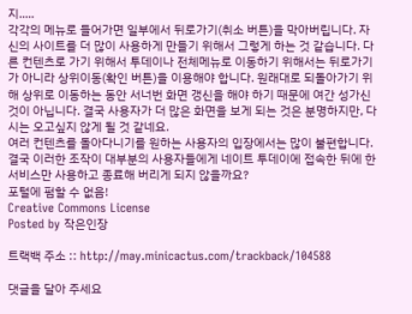지.....
각각의 메뉴로 들어가면 일부에서 뒤로가기(취소 버튼)을 막아버립니다. 자신의 사이트를 더 많이 사용하게 만들기 위해서 그렇게 하는 것 같습니다. 다른 컨텐츠로 가기 위해서 투데이나 전체메뉴로 이동하기 위해서는 뒤로가기가 아니라 상위이동(확인 버튼)을 이용해야 합니다. 원래대로 되돌아가기 위해 상위로 이동하는 동안 서너번 화면 갱신을 해야 하기 때문에 여간 성가신 것이 아닙니다. 결국 사용자가 더 많은 화면을 보게 되는 것은 분명하지만, 다시는 오고싶지 않게 될 것 같네요.
여러 컨텐츠를 돌아다니기를 원하는 사용자의 입장에서는 많이 불편합니다. 결국 이러한 조작이 대부분의 사용자들에게 네이트 투데이에 접속한 뒤에 한 서비스만 사용하고 종료해 버리게 되지 않을까요?
포털에 펌할 수 없음!
Creative Commons License
Posted by 작은인장

트랙백 주소 :: http://may.minicactus.com/trackback/104588

댓글을 달아 주세요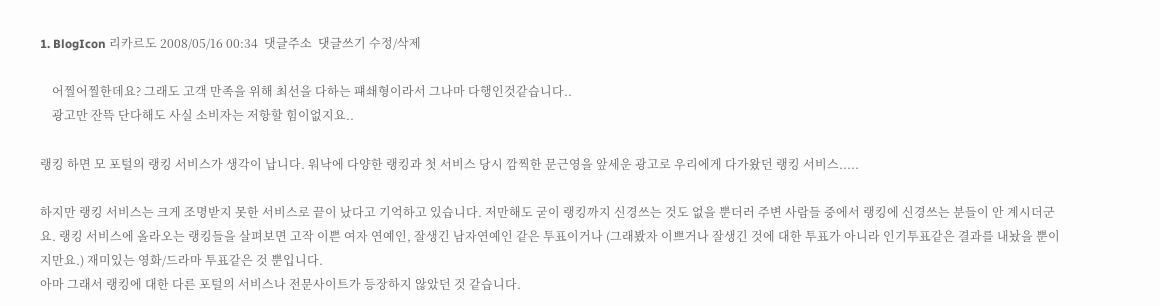1. BlogIcon 리카르도 2008/05/16 00:34  댓글주소  댓글쓰기 수정/삭제

    어찔어찔한데요? 그래도 고객 만족을 위해 최선을 다하는 퍠쇄형이라서 그나마 다행인것같습니다..
    광고만 잔뜩 단다해도 사실 소비자는 저항할 힘이없지요..

랭킹 하면 모 포털의 랭킹 서비스가 생각이 납니다. 워낙에 다양한 랭킹과 첫 서비스 당시 깜찍한 문근영을 앞세운 광고로 우리에게 다가왔던 랭킹 서비스.....

하지만 랭킹 서비스는 크게 조명받지 못한 서비스로 끝이 났다고 기억하고 있습니다. 저만해도 굳이 랭킹까지 신경쓰는 것도 없을 뿐더러 주변 사람들 중에서 랭킹에 신경쓰는 분들이 안 계시더군요. 랭킹 서비스에 올라오는 랭킹들을 살펴보면 고작 이쁜 여자 연예인, 잘생긴 남자연예인 같은 투표이거나 (그래봤자 이쁘거나 잘생긴 것에 대한 투표가 아니라 인기투표같은 결과를 내놨을 뿐이지만요.) 재미있는 영화/드라마 투표같은 것 뿐입니다.
아마 그래서 랭킹에 대한 다른 포털의 서비스나 전문사이트가 등장하지 않았던 것 같습니다.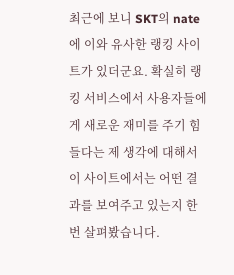최근에 보니 SKT의 nate에 이와 유사한 랭킹 사이트가 있더군요. 확실히 랭킹 서비스에서 사용자들에게 새로운 재미를 주기 힘들다는 제 생각에 대해서 이 사이트에서는 어떤 결과를 보여주고 있는지 한 번 살펴봤습니다.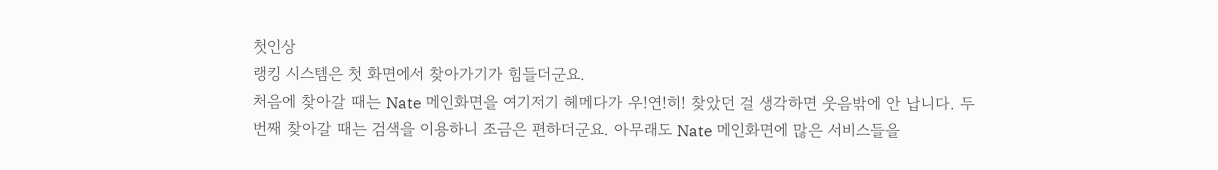첫인상
랭킹 시스템은 첫 화면에서 찾아가기가 힘들더군요.
처음에 찾아갈 때는 Nate 메인화면을 여기저기 헤메다가 우!연!히! 찾았던 걸 생각하면 웃음밖에 안 납니다. 두 번째 찾아갈 때는 검색을 이용하니 조금은 편하더군요. 아무래도 Nate 메인화면에 많은 서비스들을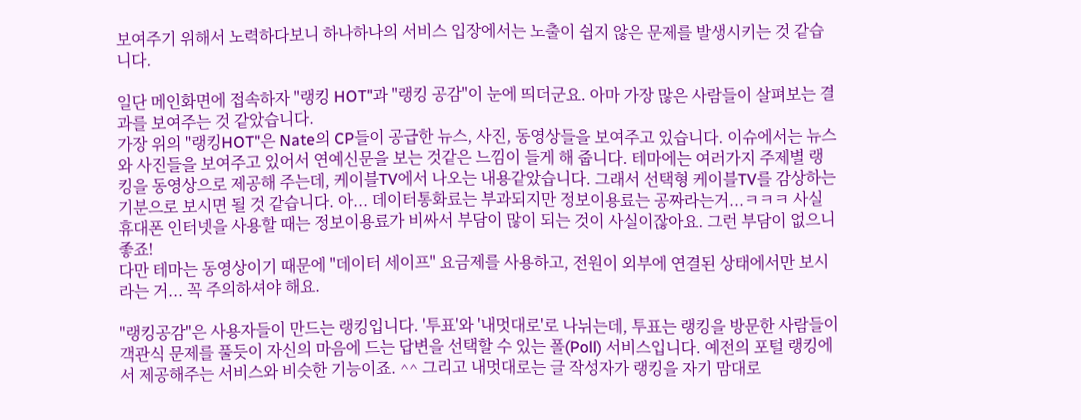보여주기 위해서 노력하다보니 하나하나의 서비스 입장에서는 노출이 쉽지 않은 문제를 발생시키는 것 같습니다.

일단 메인화면에 접속하자 "랭킹 HOT"과 "랭킹 공감"이 눈에 띄더군요. 아마 가장 많은 사람들이 살펴보는 결과를 보여주는 것 같았습니다.
가장 위의 "랭킹HOT"은 Nate의 CP들이 공급한 뉴스, 사진, 동영상들을 보여주고 있습니다. 이슈에서는 뉴스와 사진들을 보여주고 있어서 연예신문을 보는 것같은 느낌이 들게 해 줍니다. 테마에는 여러가지 주제별 랭킹을 동영상으로 제공해 주는데, 케이블TV에서 나오는 내용같았습니다. 그래서 선택형 케이블TV를 감상하는 기분으로 보시면 될 것 같습니다. 아... 데이터통화료는 부과되지만 정보이용료는 공짜라는거...ㅋㅋㅋ 사실 휴대폰 인터넷을 사용할 때는 정보이용료가 비싸서 부담이 많이 되는 것이 사실이잖아요. 그런 부담이 없으니 좋죠!
다만 테마는 동영상이기 때문에 "데이터 세이프" 요금제를 사용하고, 전원이 외부에 연결된 상태에서만 보시라는 거... 꼭 주의하셔야 해요.

"랭킹공감"은 사용자들이 만드는 랭킹입니다. '투표'와 '내멋대로'로 나뉘는데, 투표는 랭킹을 방문한 사람들이 객관식 문제를 풀듯이 자신의 마음에 드는 답변을 선택할 수 있는 폴(Poll) 서비스입니다. 예전의 포털 랭킹에서 제공해주는 서비스와 비슷한 기능이죠. ^^ 그리고 내멋대로는 글 작성자가 랭킹을 자기 맘대로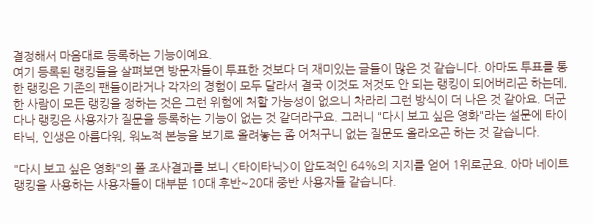결정해서 마음대로 등록하는 기능이예요.
여기 등록된 랭킹들을 살펴보면 방문자들이 투표한 것보다 더 재미있는 글들이 많은 것 같습니다. 아마도 투표를 통한 랭킹은 기존의 팬들이라거나 각자의 경험이 모두 달라서 결국 이것도 저것도 안 되는 랭킹이 되어버리곤 하는데, 한 사람이 모든 랭킹을 정하는 것은 그런 위험에 처할 가능성이 없으니 차라리 그런 방식이 더 나은 것 같아요. 더군다나 랭킹은 사용자가 질문을 등록하는 기능이 없는 것 같더라구요. 그러니 "다시 보고 싶은 영화"라는 설문에 타이타닉, 인생은 아름다워, 워노적 본능을 보기로 올려놓는 좀 어처구니 없는 질문도 올라오곤 하는 것 같습니다.

"다시 보고 싶은 영화"의 폴 조사결과를 보니 <타이타닉>이 압도적인 64%의 지지를 얻어 1위로군요. 아마 네이트 랭킹을 사용하는 사용자들이 대부분 10대 후반~20대 중반 사용자들 같습니다.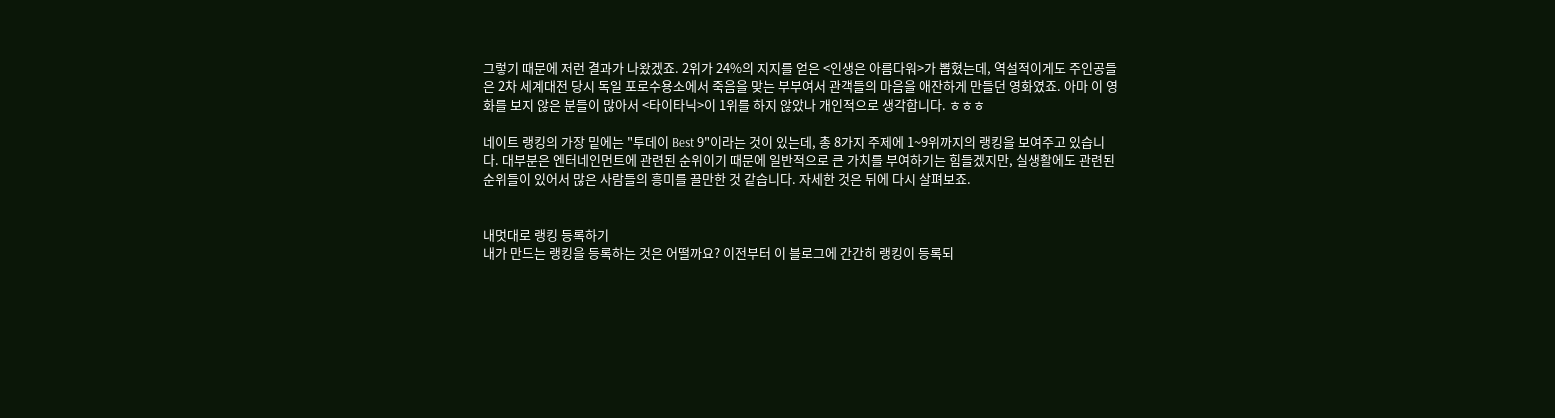그렇기 때문에 저런 결과가 나왔겠죠. 2위가 24%의 지지를 얻은 <인생은 아름다워>가 뽑혔는데, 역설적이게도 주인공들은 2차 세계대전 당시 독일 포로수용소에서 죽음을 맞는 부부여서 관객들의 마음을 애잔하게 만들던 영화였죠. 아마 이 영화를 보지 않은 분들이 많아서 <타이타닉>이 1위를 하지 않았나 개인적으로 생각합니다. ㅎㅎㅎ

네이트 랭킹의 가장 밑에는 "투데이 Best 9"이라는 것이 있는데, 총 8가지 주제에 1~9위까지의 랭킹을 보여주고 있습니다. 대부분은 엔터네인먼트에 관련된 순위이기 때문에 일반적으로 큰 가치를 부여하기는 힘들겠지만, 실생활에도 관련된 순위들이 있어서 많은 사람들의 흥미를 끌만한 것 같습니다. 자세한 것은 뒤에 다시 살펴보죠.


내멋대로 랭킹 등록하기
내가 만드는 랭킹을 등록하는 것은 어떨까요? 이전부터 이 블로그에 간간히 랭킹이 등록되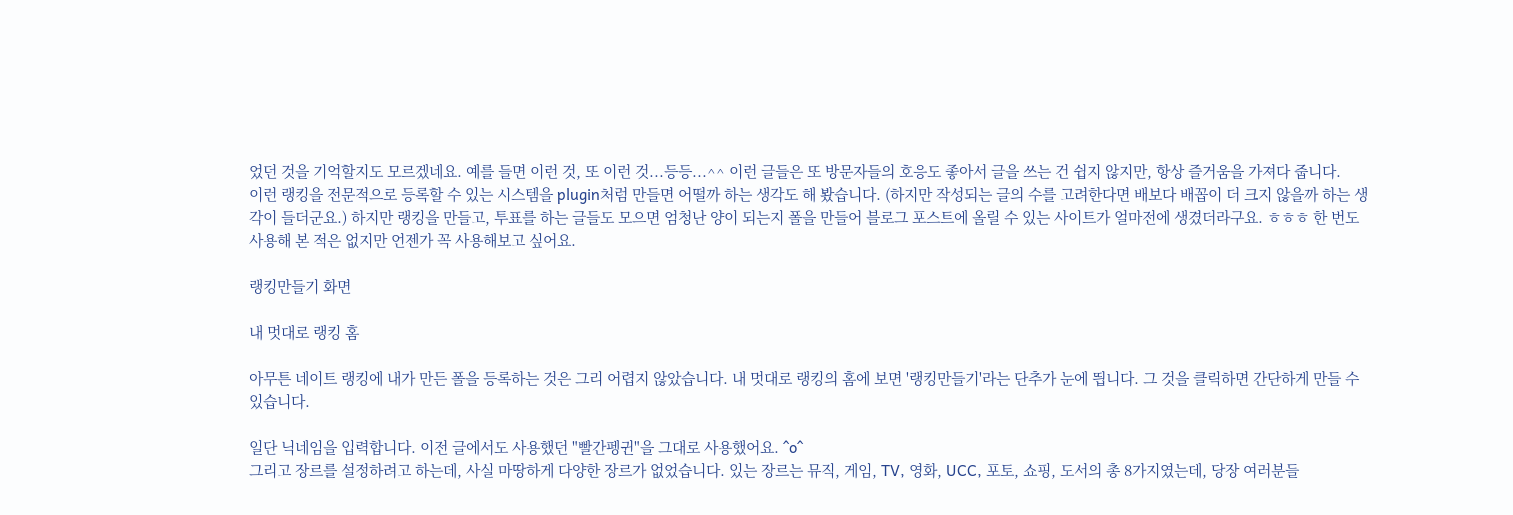었던 것을 기억할지도 모르겠네요. 예를 들면 이런 것, 또 이런 것...등등...^^ 이런 글들은 또 방문자들의 호응도 좋아서 글을 쓰는 건 쉽지 않지만, 항상 즐거움을 가져다 줍니다.
이런 랭킹을 전문적으로 등록할 수 있는 시스템을 plugin처럼 만들면 어떨까 하는 생각도 해 봤습니다. (하지만 작성되는 글의 수를 고려한다면 배보다 배꼽이 더 크지 않을까 하는 생각이 들더군요.) 하지만 랭킹을 만들고, 투표를 하는 글들도 모으면 엄청난 양이 되는지 폴을 만들어 블로그 포스트에 올릴 수 있는 사이트가 얼마전에 생겼더라구요. ㅎㅎㅎ 한 번도 사용해 본 적은 없지만 언젠가 꼭 사용해보고 싶어요.

랭킹만들기 화면

내 멋대로 랭킹 홈

아무튼 네이트 랭킹에 내가 만든 폴을 등록하는 것은 그리 어렵지 않았습니다. 내 멋대로 랭킹의 홈에 보면 '랭킹만들기'라는 단추가 눈에 띕니다. 그 것을 클릭하면 간단하게 만들 수 있습니다.

일단 닉네임을 입력합니다. 이전 글에서도 사용했던 "빨간펭귄"을 그대로 사용했어요. ^o^
그리고 장르를 설정하려고 하는데, 사실 마땅하게 다양한 장르가 없었습니다. 있는 장르는 뮤직, 게임, TV, 영화, UCC, 포토, 쇼핑, 도서의 총 8가지였는데, 당장 여러분들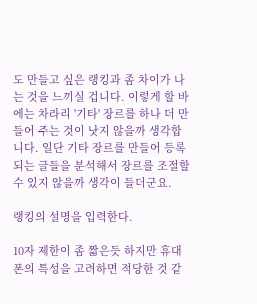도 만들고 싶은 랭킹과 좀 차이가 나는 것을 느끼실 겁니다. 이렇게 할 바에는 차라리 '기타' 장르를 하나 더 만들어 주는 것이 낫지 않을까 생각합니다. 일단 기타 장르를 만들어 등록되는 글들을 분석해서 장르를 조절할 수 있지 않을까 생각이 들더군요.

랭킹의 설명을 입력한다.

10자 제한이 좀 짧은듯 하지만 휴대폰의 특성을 고려하면 적당한 것 같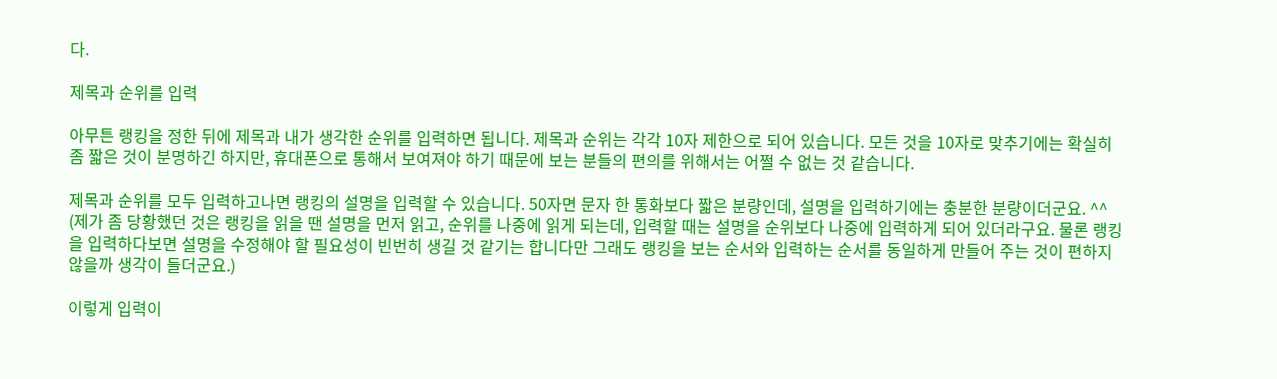다.

제목과 순위를 입력

아무튼 랭킹을 정한 뒤에 제목과 내가 생각한 순위를 입력하면 됩니다. 제목과 순위는 각각 10자 제한으로 되어 있습니다. 모든 것을 10자로 맞추기에는 확실히 좀 짧은 것이 분명하긴 하지만, 휴대폰으로 통해서 보여져야 하기 때문에 보는 분들의 편의를 위해서는 어쩔 수 없는 것 같습니다.

제목과 순위를 모두 입력하고나면 랭킹의 설명을 입력할 수 있습니다. 50자면 문자 한 통화보다 짧은 분량인데, 설명을 입력하기에는 충분한 분량이더군요. ^^
(제가 좀 당황했던 것은 랭킹을 읽을 땐 설명을 먼저 읽고, 순위를 나중에 읽게 되는데, 입력할 때는 설명을 순위보다 나중에 입력하게 되어 있더라구요. 물론 랭킹을 입력하다보면 설명을 수정해야 할 필요성이 빈번히 생길 것 같기는 합니다만 그래도 랭킹을 보는 순서와 입력하는 순서를 동일하게 만들어 주는 것이 편하지 않을까 생각이 들더군요.)

이렇게 입력이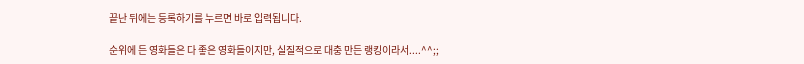끝난 뒤에는 등록하기를 누르면 바로 입력됩니다.

순위에 든 영화들은 다 좋은 영화들이지만, 실질적으로 대충 만든 랭킹이라서....^^;;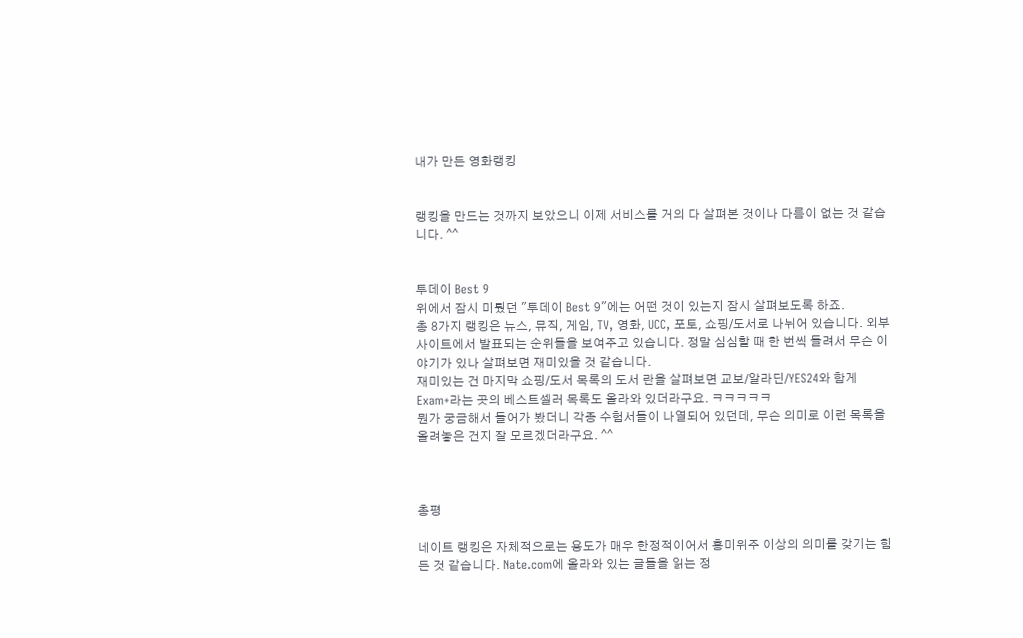내가 만든 영화랭킹


랭킹을 만드는 것까지 보았으니 이제 서비스를 거의 다 살펴본 것이나 다름이 없는 것 같습니다. ^^


투데이 Best 9
위에서 잠시 미뤘던 "투데이 Best 9"에는 어떤 것이 있는지 잠시 살펴보도록 하죠.
총 8가지 랭킹은 뉴스, 뮤직, 게임, TV, 영화, UCC, 포토, 쇼핑/도서로 나뉘어 있습니다. 외부 사이트에서 발표되는 순위들을 보여주고 있습니다. 정말 심심할 때 한 번씩 들려서 무슨 이야기가 있나 살펴보면 재미있을 것 같습니다.
재미있는 건 마지막 쇼핑/도서 목록의 도서 란을 살펴보면 교보/알라딘/YES24와 함게 Exam+라는 곳의 베스트셀러 목록도 올라와 있더라구요. ㅋㅋㅋㅋㅋ
뭔가 궁금해서 들어가 봤더니 각종 수험서들이 나열되어 있던데, 무슨 의미로 이런 목록을 올려놓은 건지 잘 모르겠더라구요. ^^



총평

네이트 랭킹은 자체적으로는 용도가 매우 한정적이어서 흥미위주 이상의 의미를 갖기는 힘든 것 같습니다. Nate.com에 올라와 있는 글들을 읽는 정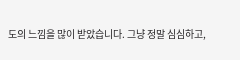도의 느낌을 많이 받았습니다. 그냥 정말 심심하고,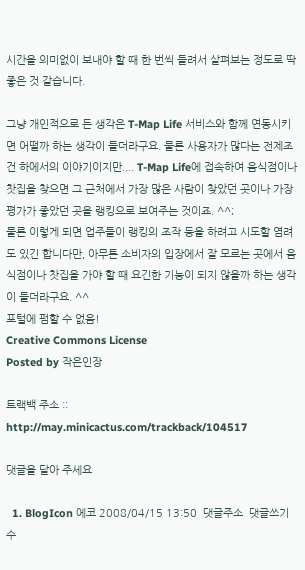시간을 의미없이 보내야 할 때 한 번씩 들려서 살펴보는 정도로 딱 좋은 것 같습니다.

그냥 개인적으로 든 생각은 T-Map Life 서비스와 함께 연동시키면 어떨까 하는 생각이 들더라구요. 물론 사용자가 많다는 전제조건 하에서의 이야기이지만.... T-Map Life에 접속하여 음식점이나 찻집을 찾으면 그 근처에서 가장 많은 사람이 찾았던 곳이나 가장 평가가 좋았던 곳을 랭킹으로 보여주는 것이죠. ^^;
물론 이렇게 되면 업주들이 랭킹의 조작 등을 하려고 시도할 염려도 있긴 합니다만, 아무튼 소비자의 입장에서 잘 모르는 곳에서 음식점이나 찻집을 가야 할 때 요긴한 기능이 되지 않을까 하는 생각이 들더라구요. ^^
포털에 펌할 수 없음!
Creative Commons License
Posted by 작은인장

트랙백 주소 :: http://may.minicactus.com/trackback/104517

댓글을 달아 주세요

  1. BlogIcon 에코 2008/04/15 13:50  댓글주소  댓글쓰기 수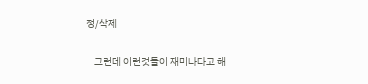정/삭제

    그런데 이런것들이 재미나다고 해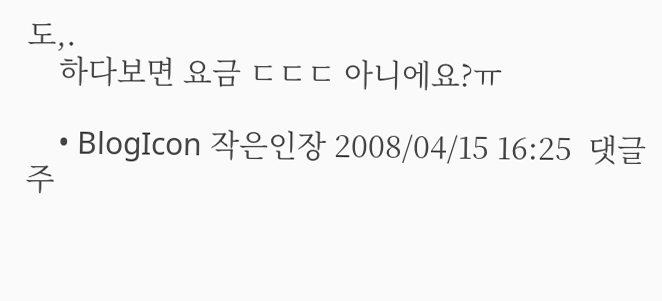도,.
    하다보면 요금 ㄷㄷㄷ 아니에요?ㅠ

    • BlogIcon 작은인장 2008/04/15 16:25  댓글주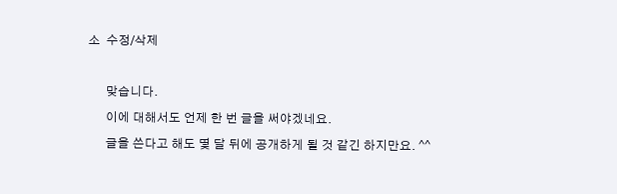소  수정/삭제

      맞습니다.
      이에 대해서도 언제 한 번 글을 써야겠네요.
      글을 쓴다고 해도 몇 달 뒤에 공개하게 될 것 같긴 하지만요. ^^